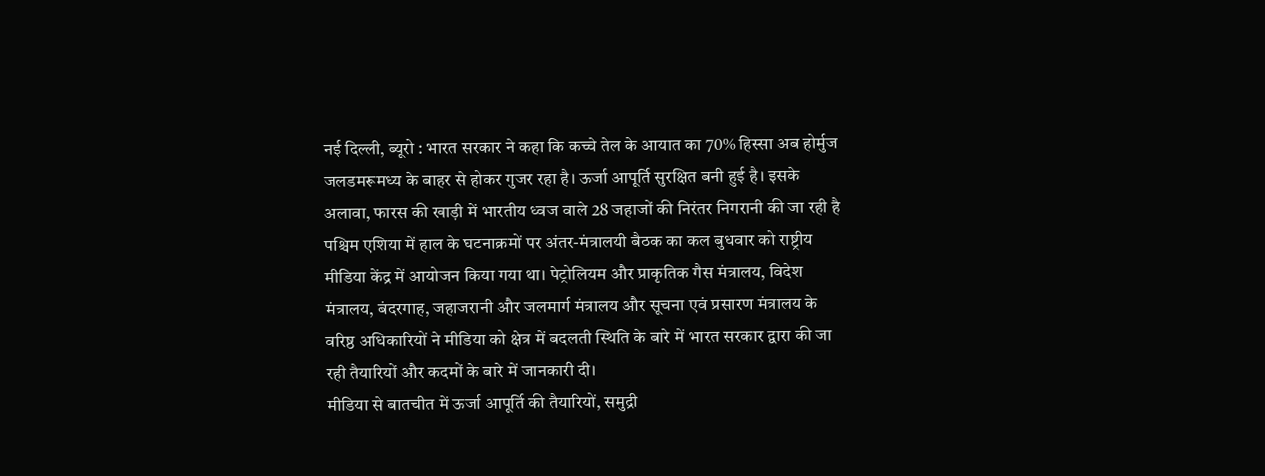नई दिल्ली, ब्यूरो : भारत सरकार ने कहा कि कच्चे तेल के आयात का 70% हिस्सा अब होर्मुज जलडमरूमध्य के बाहर से होकर गुजर रहा है। ऊर्जा आपूर्ति सुरक्षित बनी हुई है। इसके अलावा, फारस की खाड़ी में भारतीय ध्वज वाले 28 जहाजों की निरंतर निगरानी की जा रही है
पश्चिम एशिया में हाल के घटनाक्रमों पर अंतर-मंत्रालयी बैठक का कल बुधवार को राष्ट्रीय मीडिया केंद्र में आयोजन किया गया था। पेट्रोलियम और प्राकृतिक गैस मंत्रालय, विदेश मंत्रालय, बंदरगाह, जहाजरानी और जलमार्ग मंत्रालय और सूचना एवं प्रसारण मंत्रालय के वरिष्ठ अधिकारियों ने मीडिया को क्षेत्र में बदलती स्थिति के बारे में भारत सरकार द्वारा की जा रही तैयारियों और कदमों के बारे में जानकारी दी।
मीडिया से बातचीत में ऊर्जा आपूर्ति की तैयारियों, समुद्री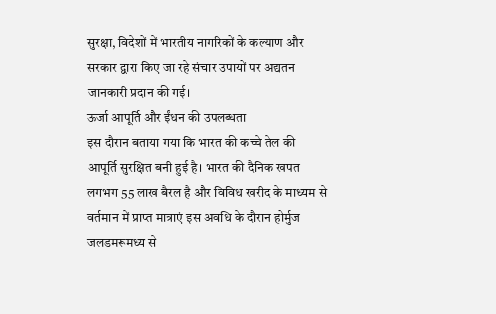सुरक्षा, विदेशों में भारतीय नागरिकों के कल्याण और सरकार द्वारा किए जा रहे संचार उपायों पर अद्यतन जानकारी प्रदान की गई।
ऊर्जा आपूर्ति और ईंधन की उपलब्धता
इस दौरान बताया गया कि भारत की कच्चे तेल की आपूर्ति सुरक्षित बनी हुई है। भारत की दैनिक खपत लगभग 55 लाख बैरल है और विविध खरीद के माध्यम से वर्तमान में प्राप्त मात्राएं इस अवधि के दौरान होर्मुज जलडमरूमध्य से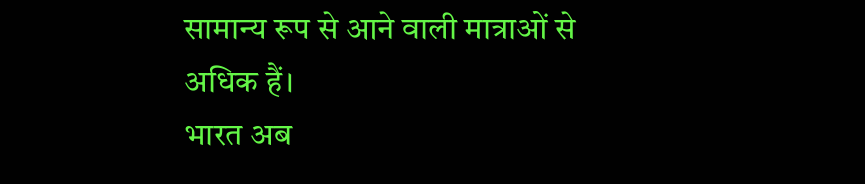सामान्य रूप से आने वाली मात्राओं से अधिक हैं।
भारत अब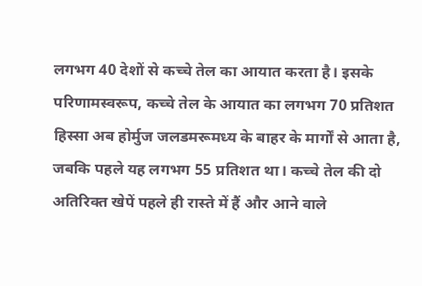लगभग 40 देशों से कच्चे तेल का आयात करता है। इसके परिणामस्वरूप, कच्चे तेल के आयात का लगभग 70 प्रतिशत हिस्सा अब होर्मुज जलडमरूमध्य के बाहर के मार्गों से आता है, जबकि पहले यह लगभग 55 प्रतिशत था। कच्चे तेल की दो अतिरिक्त खेपें पहले ही रास्ते में हैं और आने वाले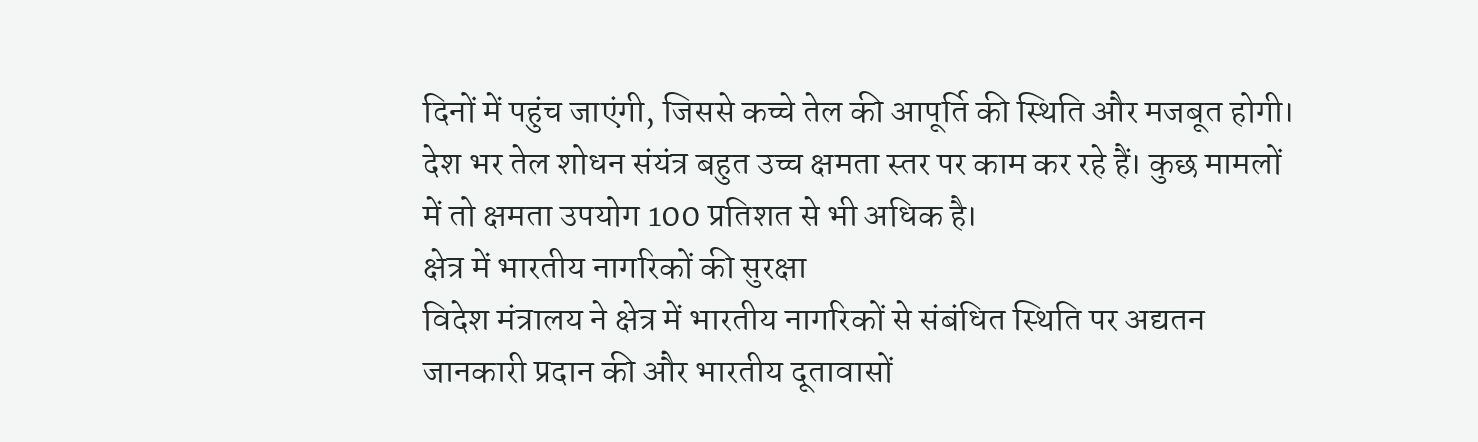दिनों में पहुंच जाएंगी, जिससे कच्चे तेल की आपूर्ति की स्थिति और मजबूत होगी। देश भर तेल शोधन संयंत्र बहुत उच्च क्षमता स्तर पर काम कर रहे हैं। कुछ मामलों में तो क्षमता उपयोग 100 प्रतिशत से भी अधिक है।
क्षेत्र में भारतीय नागरिकों की सुरक्षा
विदेश मंत्रालय ने क्षेत्र में भारतीय नागरिकों से संबंधित स्थिति पर अद्यतन जानकारी प्रदान की और भारतीय दूतावासों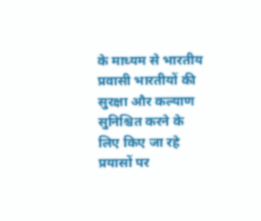के माध्यम से भारतीय प्रवासी भारतीयों की सुरक्षा और कल्याण सुनिश्चित करने के लिए किए जा रहे प्रयासों पर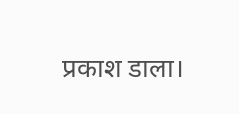प्रकाश डाला।